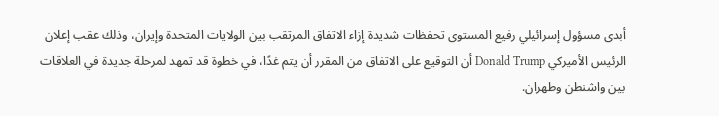أبدى مسؤول إسرائيلي رفيع المستوى تحفظات شديدة إزاء الاتفاق المرتقب بين الولايات المتحدة وإيران، وذلك عقب إعلان الرئيس الأميركي Donald Trump أن التوقيع على الاتفاق من المقرر أن يتم غدًا، في خطوة قد تمهد لمرحلة جديدة في العلاقات بين واشنطن وطهران.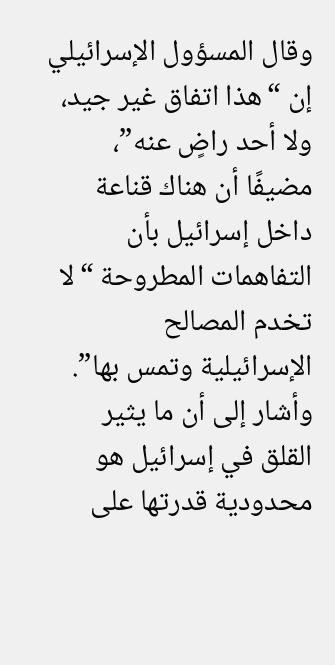وقال المسؤول الإسرائيلي إن “هذا اتفاق غير جيد، ولا أحد راضٍ عنه”، مضيفًا أن هناك قناعة داخل إسرائيل بأن التفاهمات المطروحة “لا تخدم المصالح الإسرائيلية وتمس بها”.
وأشار إلى أن ما يثير القلق في إسرائيل هو محدودية قدرتها على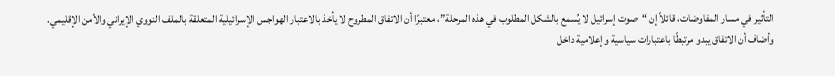التأثير في مسار المفاوضات، قائلاً إن “صوت إسرائيل لا يُسمع بالشكل المطلوب في هذه المرحلة”، معتبرًا أن الاتفاق المطروح لا يأخذ بالاعتبار الهواجس الإسرائيلية المتعلقة بالملف النووي الإيراني والأمن الإقليمي.
وأضاف أن الاتفاق يبدو مرتبطًا باعتبارات سياسية وإعلامية داخل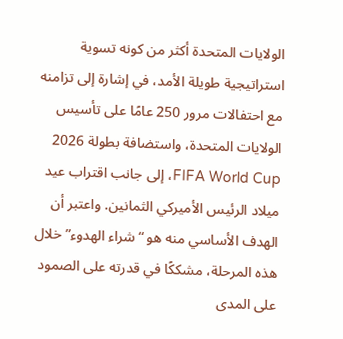الولايات المتحدة أكثر من كونه تسوية استراتيجية طويلة الأمد، في إشارة إلى تزامنه مع احتفالات مرور 250 عامًا على تأسيس الولايات المتحدة، واستضافة بطولة 2026 FIFA World Cup، إلى جانب اقتراب عيد ميلاد الرئيس الأميركي الثمانين. واعتبر أن الهدف الأساسي منه هو “شراء الهدوء” خلال هذه المرحلة، مشككًا في قدرته على الصمود على المدى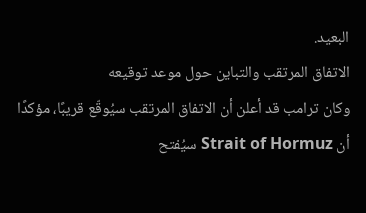البعيد.
الاتفاق المرتقب والتباين حول موعد توقيعه
وكان ترامب قد أعلن أن الاتفاق المرتقب سيُوقّع قريبًا، مؤكدًا أن Strait of Hormuz سيُفتح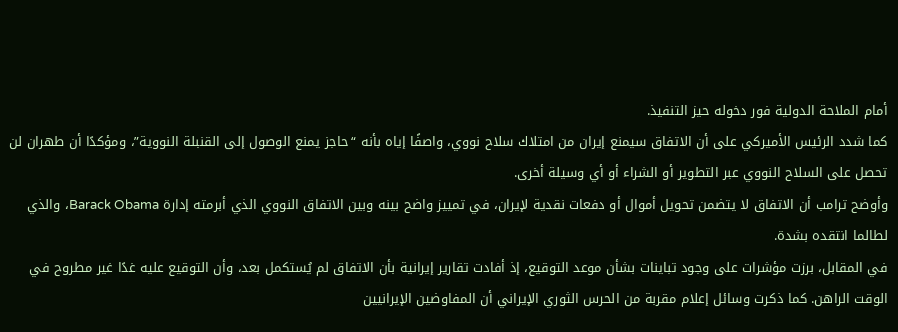أمام الملاحة الدولية فور دخوله حيز التنفيذ.
كما شدد الرئيس الأميركي على أن الاتفاق سيمنع إيران من امتلاك سلاح نووي، واصفًا إياه بأنه “حاجز يمنع الوصول إلى القنبلة النووية”، ومؤكدًا أن طهران لن تحصل على السلاح النووي عبر التطوير أو الشراء أو أي وسيلة أخرى.
وأوضح ترامب أن الاتفاق لا يتضمن تحويل أموال أو دفعات نقدية لإيران، في تمييز واضح بينه وبين الاتفاق النووي الذي أبرمته إدارة Barack Obama، والذي لطالما انتقده بشدة.
في المقابل، برزت مؤشرات على وجود تباينات بشأن موعد التوقيع، إذ أفادت تقارير إيرانية بأن الاتفاق لم يُستكمل بعد، وأن التوقيع عليه غدًا غير مطروح في الوقت الراهن. كما ذكرت وسائل إعلام مقربة من الحرس الثوري الإيراني أن المفاوضين الإيرانيين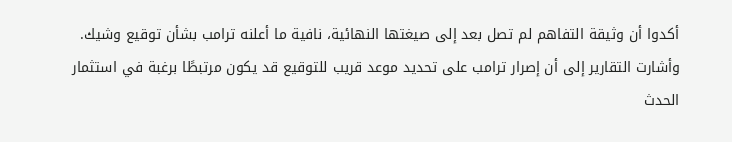أكدوا أن وثيقة التفاهم لم تصل بعد إلى صيغتها النهائية، نافية ما أعلنه ترامب بشأن توقيع وشيك.
وأشارت التقارير إلى أن إصرار ترامب على تحديد موعد قريب للتوقيع قد يكون مرتبطًا برغبة في استثمار الحدث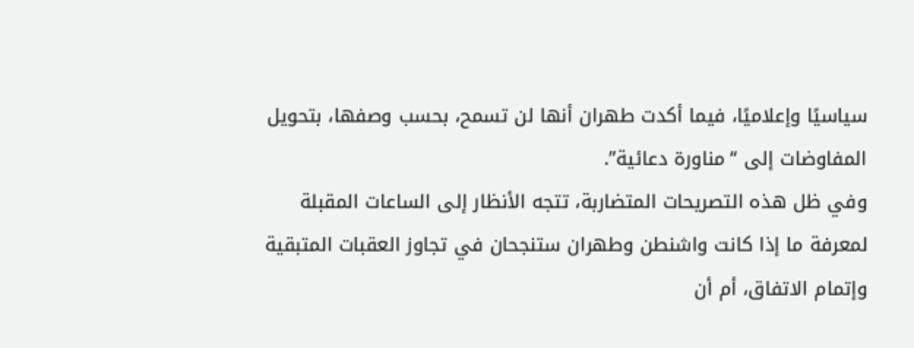سياسيًا وإعلاميًا، فيما أكدت طهران أنها لن تسمح، بحسب وصفها، بتحويل المفاوضات إلى “مناورة دعائية”.
وفي ظل هذه التصريحات المتضاربة، تتجه الأنظار إلى الساعات المقبلة لمعرفة ما إذا كانت واشنطن وطهران ستنجحان في تجاوز العقبات المتبقية وإتمام الاتفاق، أم أن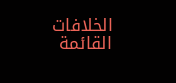الخلافات القائمة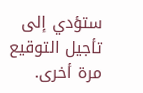ستؤدي إلى تأجيل التوقيع مرة أخرى.